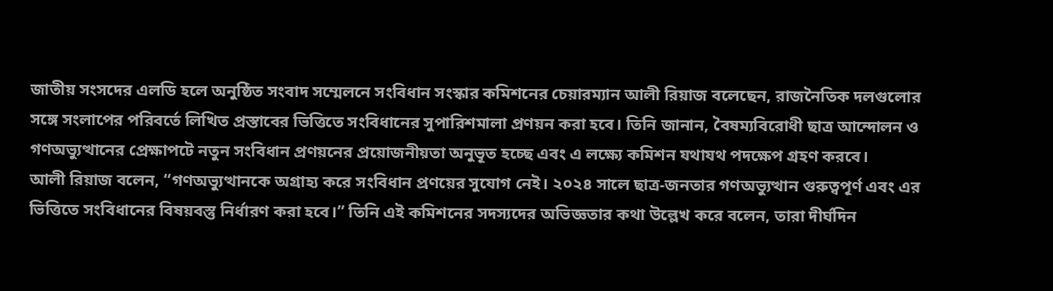জাতীয় সংসদের এলডি হলে অনুষ্ঠিত সংবাদ সম্মেলনে সংবিধান সংস্কার কমিশনের চেয়ারম্যান আলী রিয়াজ বলেছেন, রাজনৈতিক দলগুলোর সঙ্গে সংলাপের পরিবর্তে লিখিত প্রস্তাবের ভিত্তিতে সংবিধানের সুপারিশমালা প্রণয়ন করা হবে। তিনি জানান, বৈষম্যবিরোধী ছাত্র আন্দোলন ও গণঅভ্যুত্থানের প্রেক্ষাপটে নতুন সংবিধান প্রণয়নের প্রয়োজনীয়তা অনুভূত হচ্ছে এবং এ লক্ষ্যে কমিশন যথাযথ পদক্ষেপ গ্রহণ করবে।
আলী রিয়াজ বলেন, “গণঅভ্যুত্থানকে অগ্রাহ্য করে সংবিধান প্রণয়ের সুযোগ নেই। ২০২৪ সালে ছাত্র-জনতার গণঅভ্যুত্থান গুরুত্বপূর্ণ এবং এর ভিত্তিতে সংবিধানের বিষয়বস্তু নির্ধারণ করা হবে।” তিনি এই কমিশনের সদস্যদের অভিজ্ঞতার কথা উল্লেখ করে বলেন, তারা দীর্ঘদিন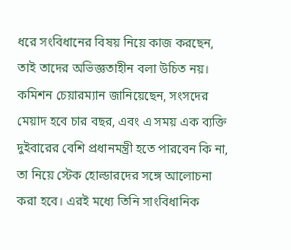ধরে সংবিধানের বিষয় নিয়ে কাজ করছেন, তাই তাদের অভিজ্ঞতাহীন বলা উচিত নয়।
কমিশন চেয়ারম্যান জানিয়েছেন, সংসদের মেয়াদ হবে চার বছর, এবং এ সময় এক ব্যক্তি দুইবারের বেশি প্রধানমন্ত্রী হতে পারবেন কি না, তা নিয়ে স্টেক হোল্ডারদের সঙ্গে আলোচনা করা হবে। এরই মধ্যে তিনি সাংবিধানিক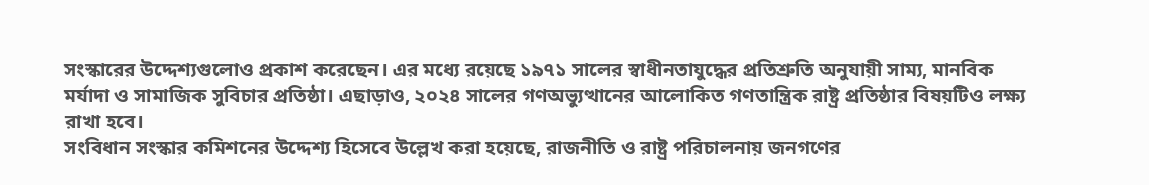সংস্কারের উদ্দেশ্যগুলোও প্রকাশ করেছেন। এর মধ্যে রয়েছে ১৯৭১ সালের স্বাধীনতাযুদ্ধের প্রতিশ্রুতি অনুযায়ী সাম্য, মানবিক মর্যাদা ও সামাজিক সুবিচার প্রতিষ্ঠা। এছাড়াও, ২০২৪ সালের গণঅভ্যুত্থানের আলোকিত গণতান্ত্রিক রাষ্ট্র প্রতিষ্ঠার বিষয়টিও লক্ষ্য রাখা হবে।
সংবিধান সংস্কার কমিশনের উদ্দেশ্য হিসেবে উল্লেখ করা হয়েছে, রাজনীতি ও রাষ্ট্র পরিচালনায় জনগণের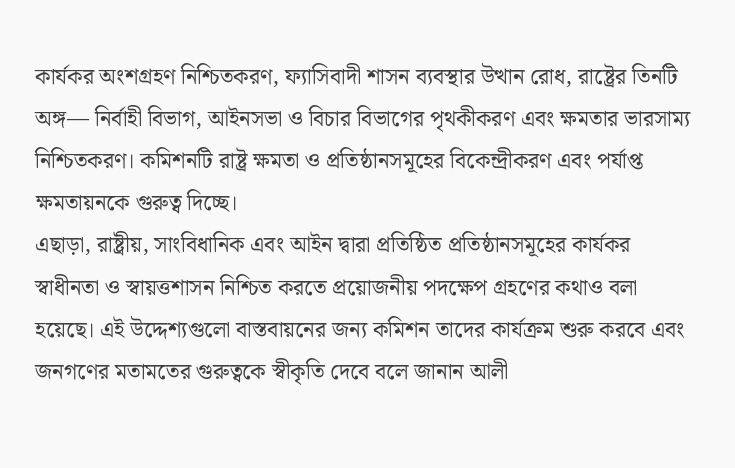কার্যকর অংশগ্রহণ নিশ্চিতকরণ, ফ্যাসিবাদী শাসন ব্যবস্থার উত্থান রোধ, রাষ্ট্রের তিনটি অঙ্গ— নির্বাহী বিভাগ, আইনসভা ও বিচার বিভাগের পৃথকীকরণ এবং ক্ষমতার ভারসাম্য নিশ্চিতকরণ। কমিশনটি রাষ্ট্র ক্ষমতা ও প্রতিষ্ঠানসমূহের বিকেন্দ্রীকরণ এবং পর্যাপ্ত ক্ষমতায়নকে গুরুত্ব দিচ্ছে।
এছাড়া, রাষ্ট্রীয়, সাংবিধানিক এবং আইন দ্বারা প্রতিষ্ঠিত প্রতিষ্ঠানসমূহের কার্যকর স্বাধীনতা ও স্বায়ত্তশাসন নিশ্চিত করতে প্রয়োজনীয় পদক্ষেপ গ্রহণের কথাও বলা হয়েছে। এই উদ্দেশ্যগুলো বাস্তবায়নের জন্য কমিশন তাদের কার্যক্রম শুরু করবে এবং জনগণের মতামতের গুরুত্বকে স্বীকৃতি দেবে বলে জানান আলী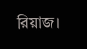রিয়াজ।